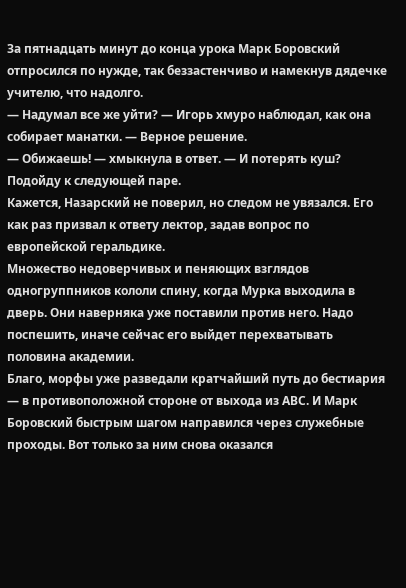За пятнадцать минут до конца урока Марк Боровский отпросился по нужде, так беззастенчиво и намекнув дядечке учителю, что надолго.
— Надумал все же уйти? — Игорь хмуро наблюдал, как она собирает манатки. — Верное решение.
— Обижаешь! — хмыкнула в ответ. — И потерять куш? Подойду к следующей паре.
Кажется, Назарский не поверил, но следом не увязался. Его как раз призвал к ответу лектор, задав вопрос по европейской геральдике.
Множество недоверчивых и пеняющих взглядов одногруппников кололи спину, когда Мурка выходила в дверь. Они наверняка уже поставили против него. Надо поспешить, иначе сейчас его выйдет перехватывать половина академии.
Благо, морфы уже разведали кратчайший путь до бестиария — в противоположной стороне от выхода из АВС. И Марк Боровский быстрым шагом направился через служебные проходы. Вот только за ним снова оказался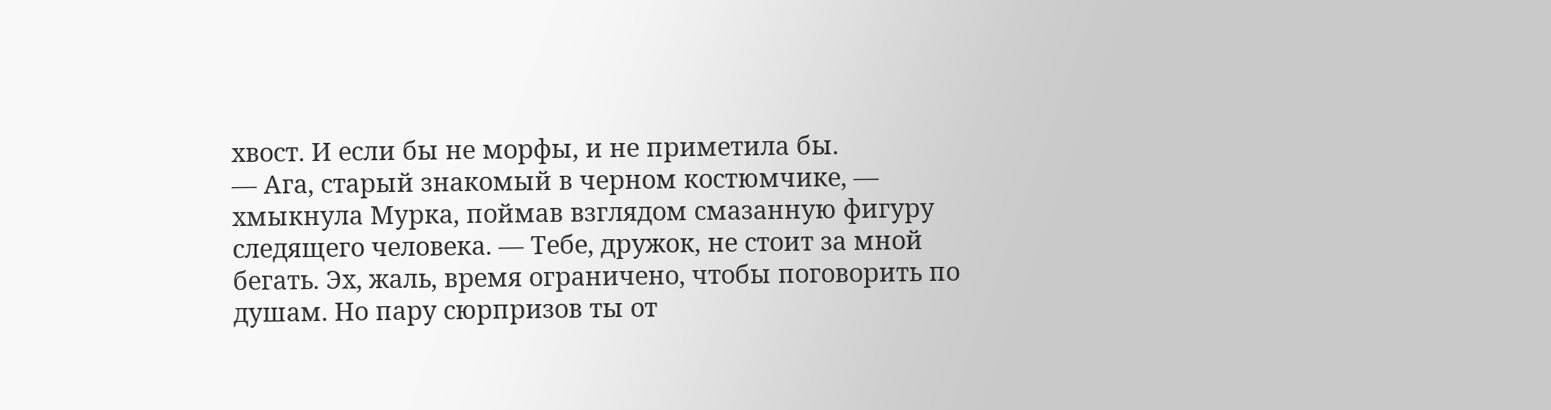хвост. И если бы не морфы, и не приметила бы.
— Ага, старый знакомый в черном костюмчике, — хмыкнула Мурка, поймав взглядом смазанную фигуру следящего человека. — Тебе, дружок, не стоит за мной бегать. Эх, жаль, время ограничено, чтобы поговорить по душам. Но пару сюрпризов ты от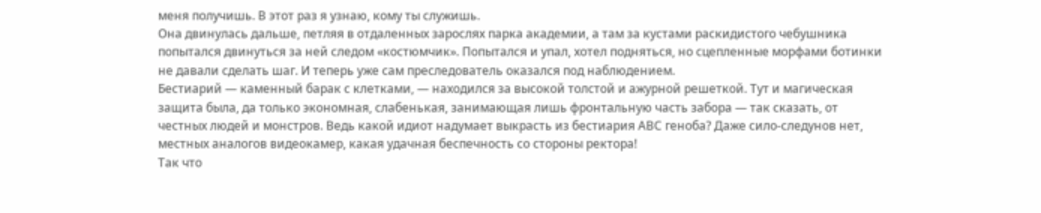меня получишь. В этот раз я узнаю, кому ты служишь.
Она двинулась дальше, петляя в отдаленных зарослях парка академии, а там за кустами раскидистого чебушника попытался двинуться за ней следом «костюмчик». Попытался и упал, хотел подняться, но сцепленные морфами ботинки не давали сделать шаг. И теперь уже сам преследователь оказался под наблюдением.
Бестиарий — каменный барак с клетками, — находился за высокой толстой и ажурной решеткой. Тут и магическая защита была, да только экономная, слабенькая, занимающая лишь фронтальную часть забора — так сказать, от честных людей и монстров. Ведь какой идиот надумает выкрасть из бестиария АВС геноба? Даже сило-следунов нет, местных аналогов видеокамер, какая удачная беспечность со стороны ректора!
Так что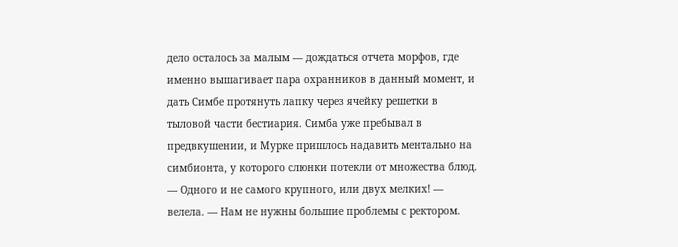дело осталось за малым — дождаться отчета морфов, где именно вышагивает пара охранников в данный момент, и дать Симбе протянуть лапку через ячейку решетки в тыловой части бестиария. Симба уже пребывал в предвкушении, и Мурке пришлось надавить ментально на симбионта, у которого слюнки потекли от множества блюд.
— Одного и не самого крупного, или двух мелких! — велела. — Нам не нужны большие проблемы с ректором.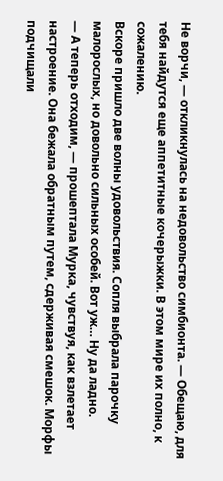Не ворчи, — откликнулась на недовольство симбионта. — Обещаю, для тебя найдутся еще аппетитные кочерыжки. В этом мире их полно, к сожалению.
Вскоре пришло две волны удовольствия. Сопля выбрала парочку малорослых, но довольно сильных особей. Вот уж… Ну да ладно.
— А теперь отходим, — прошептала Мурка, чувствуя, как взлетает настроение. Она бежала обратным путем, сдерживая смешок. Морфы подчищали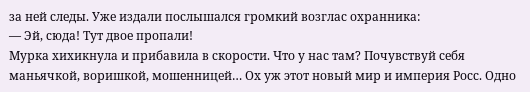за ней следы. Уже издали послышался громкий возглас охранника:
— Эй, сюда! Тут двое пропали!
Мурка хихикнула и прибавила в скорости. Что у нас там? Почувствуй себя маньячкой, воришкой, мошенницей… Ох уж этот новый мир и империя Росс. Одно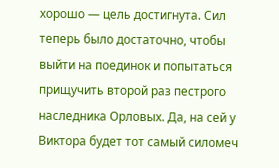хорошо — цель достигнута. Сил теперь было достаточно, чтобы выйти на поединок и попытаться прищучить второй раз пестрого наследника Орловых. Да, на сей у Виктора будет тот самый силомеч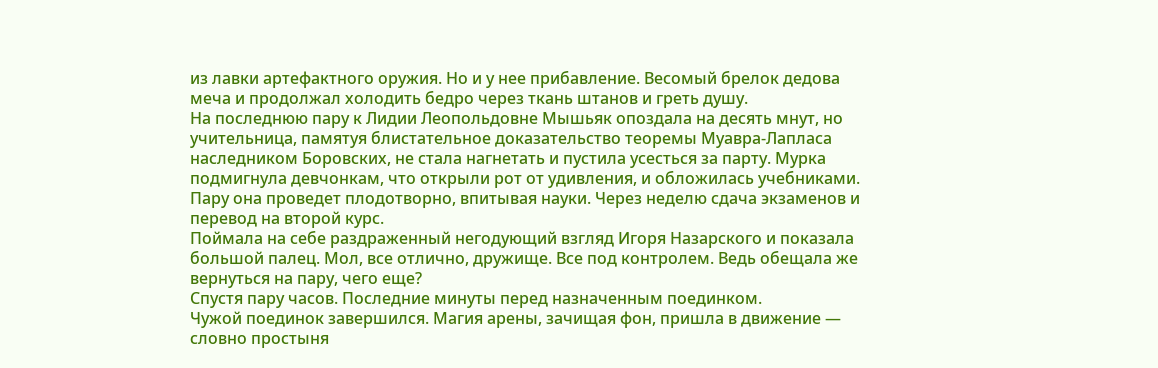из лавки артефактного оружия. Но и у нее прибавление. Весомый брелок дедова меча и продолжал холодить бедро через ткань штанов и греть душу.
На последнюю пару к Лидии Леопольдовне Мышьяк опоздала на десять мнут, но учительница, памятуя блистательное доказательство теоремы Муавра-Лапласа наследником Боровских, не стала нагнетать и пустила усесться за парту. Мурка подмигнула девчонкам, что открыли рот от удивления, и обложилась учебниками. Пару она проведет плодотворно, впитывая науки. Через неделю сдача экзаменов и перевод на второй курс.
Поймала на себе раздраженный негодующий взгляд Игоря Назарского и показала большой палец. Мол, все отлично, дружище. Все под контролем. Ведь обещала же вернуться на пару, чего еще?
Спустя пару часов. Последние минуты перед назначенным поединком.
Чужой поединок завершился. Магия арены, зачищая фон, пришла в движение — словно простыня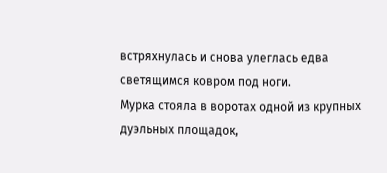встряхнулась и снова улеглась едва светящимся ковром под ноги.
Мурка стояла в воротах одной из крупных дуэльных площадок,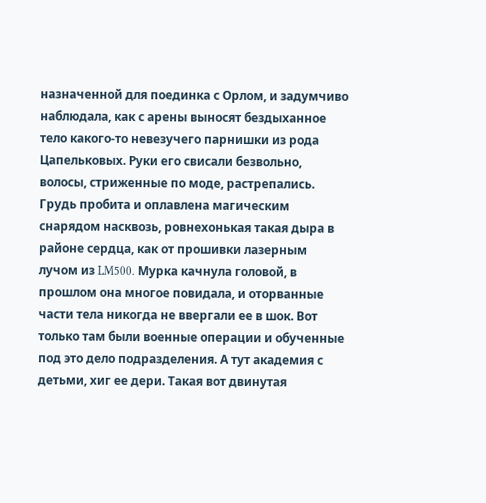назначенной для поединка с Орлом, и задумчиво наблюдала, как с арены выносят бездыханное тело какого-то невезучего парнишки из рода Цапельковых. Руки его свисали безвольно, волосы, стриженные по моде, растрепались. Грудь пробита и оплавлена магическим снарядом насквозь, ровнехонькая такая дыра в районе сердца, как от прошивки лазерным лучом из LM500. Мурка качнула головой, в прошлом она многое повидала, и оторванные части тела никогда не ввергали ее в шок. Вот только там были военные операции и обученные под это дело подразделения. А тут академия с детьми, хиг ее дери. Такая вот двинутая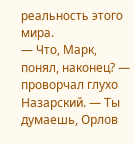реальность этого мира.
— Что, Марк, понял, наконец? — проворчал глухо Назарский. — Ты думаешь, Орлов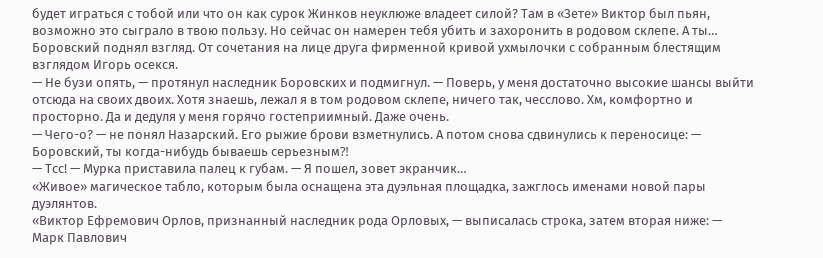будет играться с тобой или что он как сурок Жинков неуклюже владеет силой? Там в «Зете» Виктор был пьян, возможно это сыграло в твою пользу. Но сейчас он намерен тебя убить и захоронить в родовом склепе. А ты…
Боровский поднял взгляд. От сочетания на лице друга фирменной кривой ухмылочки с собранным блестящим взглядом Игорь осекся.
— Не бузи опять, — протянул наследник Боровских и подмигнул. — Поверь, у меня достаточно высокие шансы выйти отсюда на своих двоих. Хотя знаешь, лежал я в том родовом склепе, ничего так, чесслово. Хм, комфортно и просторно. Да и дедуля у меня горячо гостеприимный. Даже очень.
— Чего-о? — не понял Назарский. Его рыжие брови взметнулись. А потом снова сдвинулись к переносице: — Боровский, ты когда-нибудь бываешь серьезным⁈
— Тсс! — Мурка приставила палец к губам. — Я пошел, зовет экранчик…
«Живое» магическое табло, которым была оснащена эта дуэльная площадка, зажглось именами новой пары дуэлянтов.
«Виктор Ефремович Орлов, признанный наследник рода Орловых, — выписалась строка, затем вторая ниже: — Марк Павлович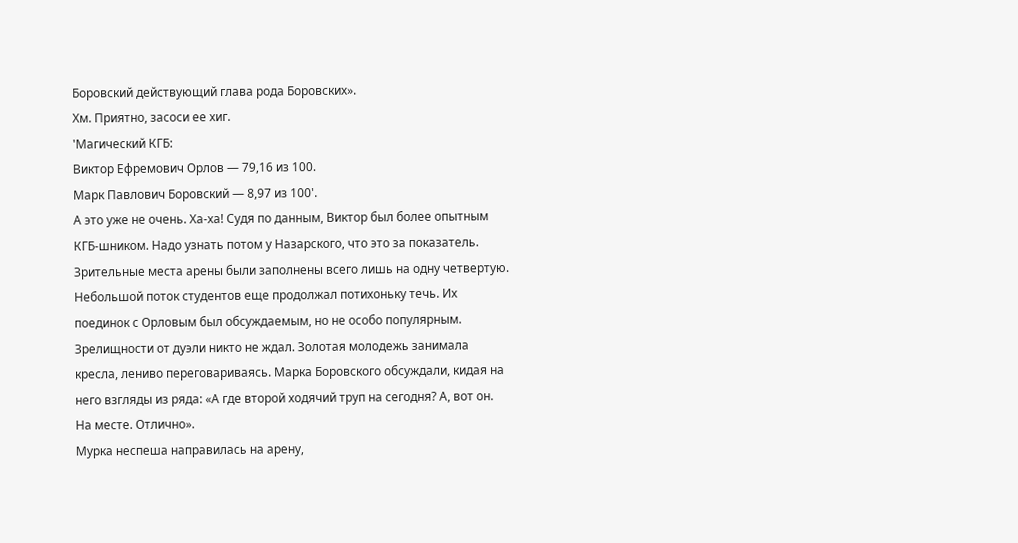Боровский действующий глава рода Боровских».
Хм. Приятно, засоси ее хиг.
'Магический КГБ:
Виктор Ефремович Орлов — 79,16 из 100.
Марк Павлович Боровский — 8,97 из 100'.
А это уже не очень. Ха-ха! Судя по данным, Виктор был более опытным КГБ-шником. Надо узнать потом у Назарского, что это за показатель.
Зрительные места арены были заполнены всего лишь на одну четвертую. Небольшой поток студентов еще продолжал потихоньку течь. Их поединок с Орловым был обсуждаемым, но не особо популярным. Зрелищности от дуэли никто не ждал. Золотая молодежь занимала кресла, лениво переговариваясь. Марка Боровского обсуждали, кидая на него взгляды из ряда: «А где второй ходячий труп на сегодня? А, вот он. На месте. Отлично».
Мурка неспеша направилась на арену,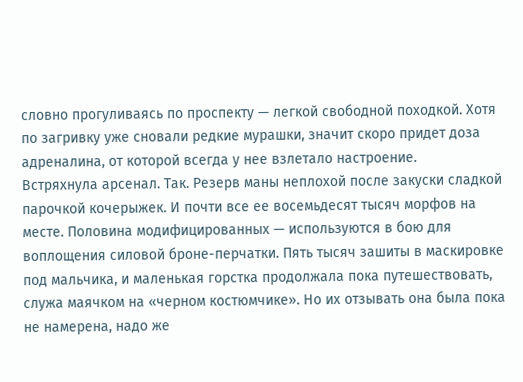словно прогуливаясь по проспекту — легкой свободной походкой. Хотя по загривку уже сновали редкие мурашки, значит скоро придет доза адреналина, от которой всегда у нее взлетало настроение.
Встряхнула арсенал. Так. Резерв маны неплохой после закуски сладкой парочкой кочерыжек. И почти все ее восемьдесят тысяч морфов на месте. Половина модифицированных — используются в бою для воплощения силовой броне-перчатки. Пять тысяч зашиты в маскировке под мальчика, и маленькая горстка продолжала пока путешествовать, служа маячком на «черном костюмчике». Но их отзывать она была пока не намерена, надо же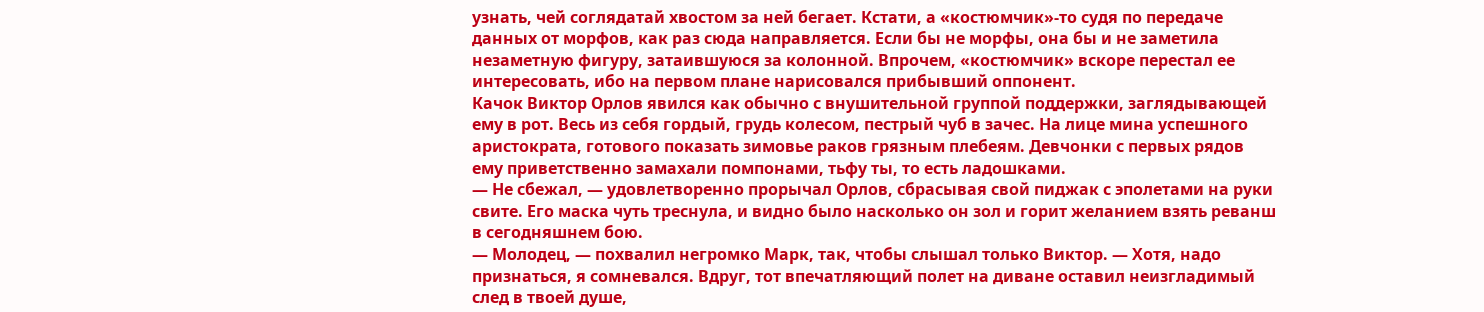узнать, чей соглядатай хвостом за ней бегает. Кстати, а «костюмчик»-то судя по передаче данных от морфов, как раз сюда направляется. Если бы не морфы, она бы и не заметила незаметную фигуру, затаившуюся за колонной. Впрочем, «костюмчик» вскоре перестал ее интересовать, ибо на первом плане нарисовался прибывший оппонент.
Качок Виктор Орлов явился как обычно с внушительной группой поддержки, заглядывающей ему в рот. Весь из себя гордый, грудь колесом, пестрый чуб в зачес. На лице мина успешного аристократа, готового показать зимовье раков грязным плебеям. Девчонки с первых рядов ему приветственно замахали помпонами, тьфу ты, то есть ладошками.
— Не сбежал, — удовлетворенно прорычал Орлов, сбрасывая свой пиджак с эполетами на руки свите. Его маска чуть треснула, и видно было насколько он зол и горит желанием взять реванш в сегодняшнем бою.
— Молодец, — похвалил негромко Марк, так, чтобы слышал только Виктор. — Хотя, надо признаться, я сомневался. Вдруг, тот впечатляющий полет на диване оставил неизгладимый след в твоей душе,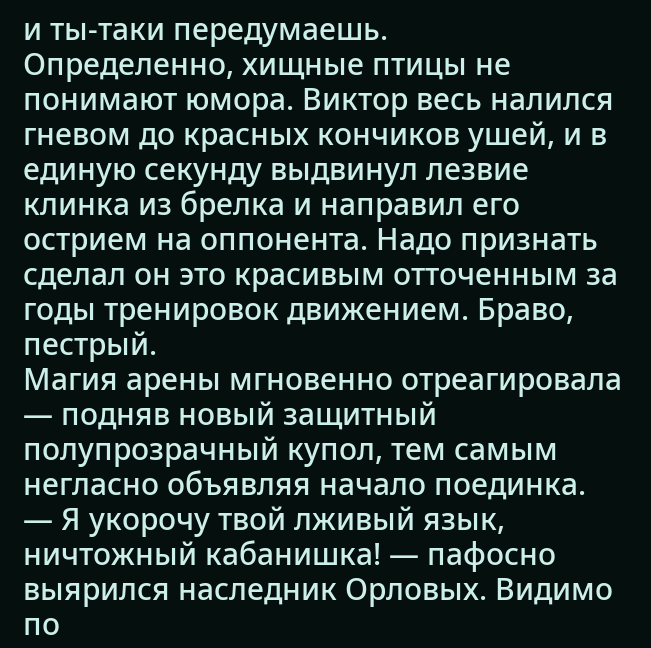и ты-таки передумаешь.
Определенно, хищные птицы не понимают юмора. Виктор весь налился гневом до красных кончиков ушей, и в единую секунду выдвинул лезвие клинка из брелка и направил его острием на оппонента. Надо признать сделал он это красивым отточенным за годы тренировок движением. Браво, пестрый.
Магия арены мгновенно отреагировала — подняв новый защитный полупрозрачный купол, тем самым негласно объявляя начало поединка.
— Я укорочу твой лживый язык, ничтожный кабанишка! — пафосно выярился наследник Орловых. Видимо по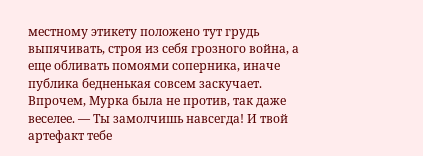местному этикету положено тут грудь выпячивать, строя из себя грозного война, а еще обливать помоями соперника, иначе публика бедненькая совсем заскучает. Впрочем, Мурка была не против, так даже веселее. — Ты замолчишь навсегда! И твой артефакт тебе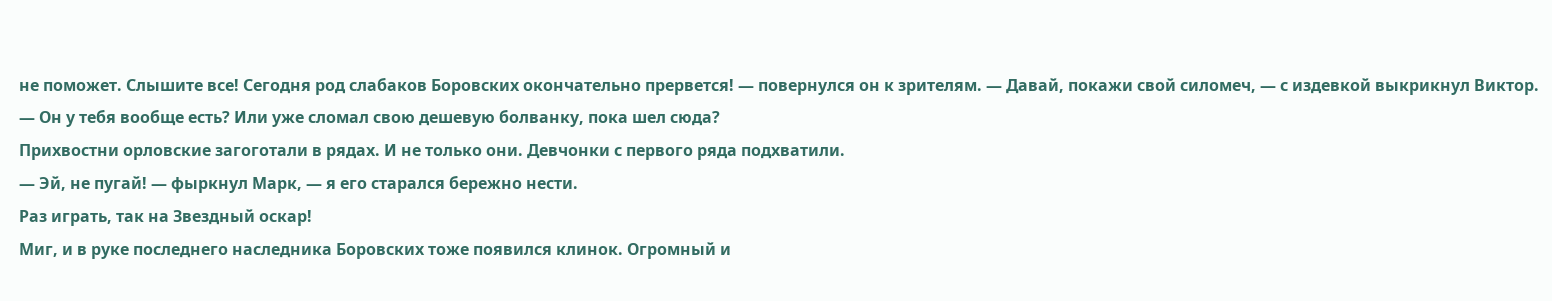не поможет. Слышите все! Сегодня род слабаков Боровских окончательно прервется! — повернулся он к зрителям. — Давай, покажи свой силомеч, — с издевкой выкрикнул Виктор. — Он у тебя вообще есть? Или уже сломал свою дешевую болванку, пока шел сюда?
Прихвостни орловские загоготали в рядах. И не только они. Девчонки с первого ряда подхватили.
— Эй, не пугай! — фыркнул Марк, — я его старался бережно нести.
Раз играть, так на Звездный оскар!
Миг, и в руке последнего наследника Боровских тоже появился клинок. Огромный и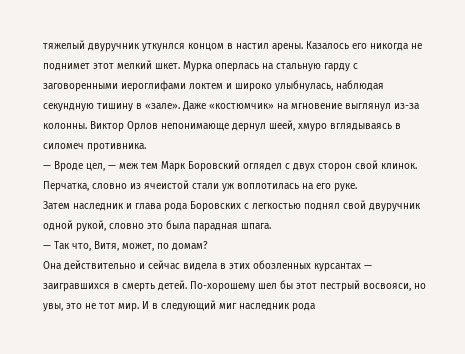тяжелый двуручник уткунлся концом в настил арены. Казалось его никогда не поднимет этот мелкий шкет. Мурка оперлась на стальную гарду с заговоренными иероглифами локтем и широко улыбнулась, наблюдая секундную тишину в «зале». Даже «костюмчик» на мгновение выглянул из-за колонны. Виктор Орлов непонимающе дернул шеей, хмуро вглядываясь в силомеч противника.
— Вроде цел, — меж тем Марк Боровский оглядел с двух сторон свой клинок. Перчатка, словно из ячеистой стали уж воплотилась на его руке.
Затем наследник и глава рода Боровских с легкостью поднял свой двуручник одной рукой, словно это была парадная шпага.
— Так что, Витя, может, по домам?
Она действительно и сейчас видела в этих обозленных курсантах — заигравшихся в смерть детей. По-хорошему шел бы этот пестрый восвояси, но увы, это не тот мир. И в следующий миг наследник рода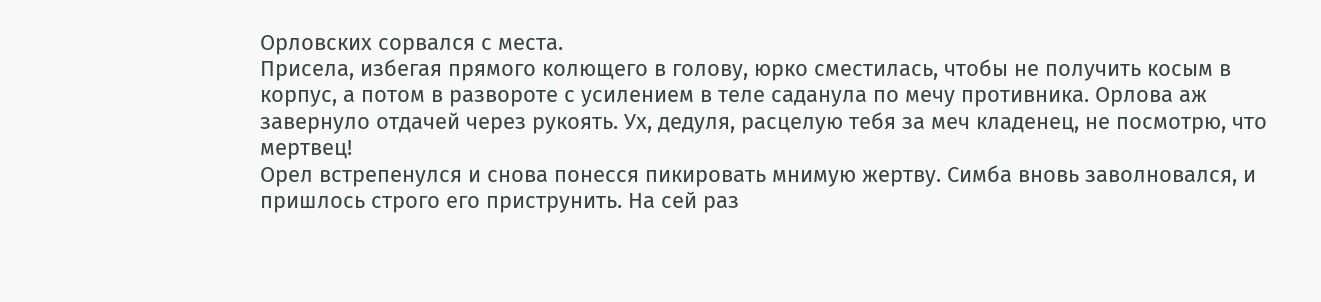Орловских сорвался с места.
Присела, избегая прямого колющего в голову, юрко сместилась, чтобы не получить косым в корпус, а потом в развороте с усилением в теле саданула по мечу противника. Орлова аж завернуло отдачей через рукоять. Ух, дедуля, расцелую тебя за меч кладенец, не посмотрю, что мертвец!
Орел встрепенулся и снова понесся пикировать мнимую жертву. Симба вновь заволновался, и пришлось строго его приструнить. На сей раз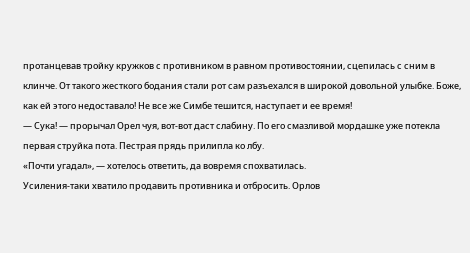протанцевав тройку кружков с противником в равном противостоянии, сцепилась с сним в клинче. От такого жесткого бодания стали рот сам разъехался в широкой довольной улыбке. Боже, как ей этого недоставало! Не все же Симбе тешится, наступает и ее время!
— Сука! — прорычал Орел чуя, вот-вот даст слабину. По его смазливой мордашке уже потекла первая струйка пота. Пестрая прядь прилипла ко лбу.
«Почти угадал», — хотелось ответить, да вовремя спохватилась.
Усиления-таки хватило продавить противника и отбросить. Орлов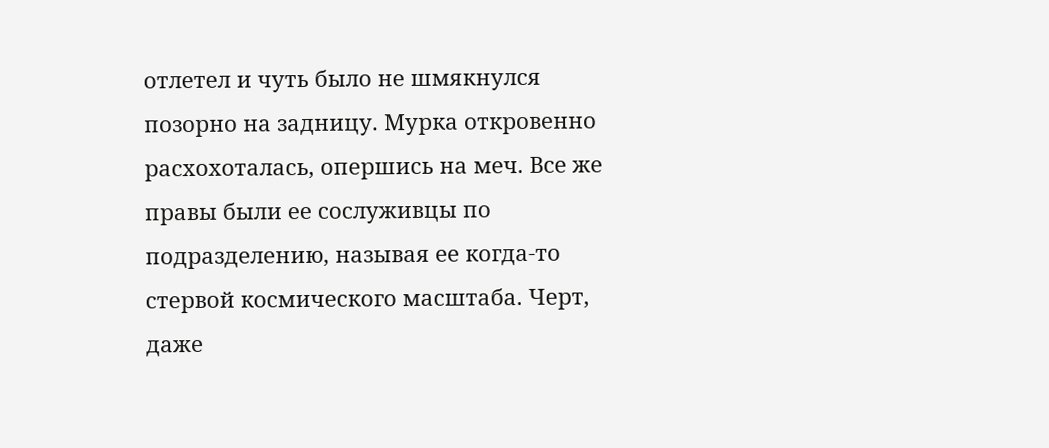отлетел и чуть было не шмякнулся позорно на задницу. Мурка откровенно расхохоталась, опершись на меч. Все же правы были ее сослуживцы по подразделению, называя ее когда-то стервой космического масштаба. Черт, даже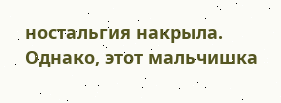ностальгия накрыла. Однако, этот мальчишка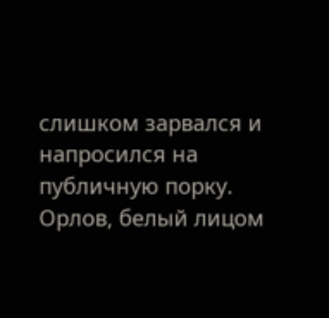слишком зарвался и напросился на публичную порку.
Орлов, белый лицом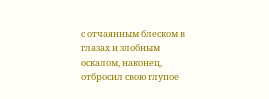с отчаянным блеском в глазах и злобным оскалом, наконец, отбросил свою глупое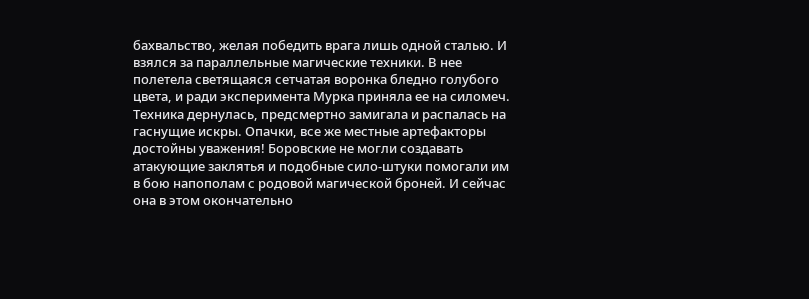бахвальство, желая победить врага лишь одной сталью. И взялся за параллельные магические техники. В нее полетела светящаяся сетчатая воронка бледно голубого цвета, и ради эксперимента Мурка приняла ее на силомеч. Техника дернулась, предсмертно замигала и распалась на гаснущие искры. Опачки, все же местные артефакторы достойны уважения! Боровские не могли создавать атакующие заклятья и подобные сило-штуки помогали им в бою напополам с родовой магической броней. И сейчас она в этом окончательно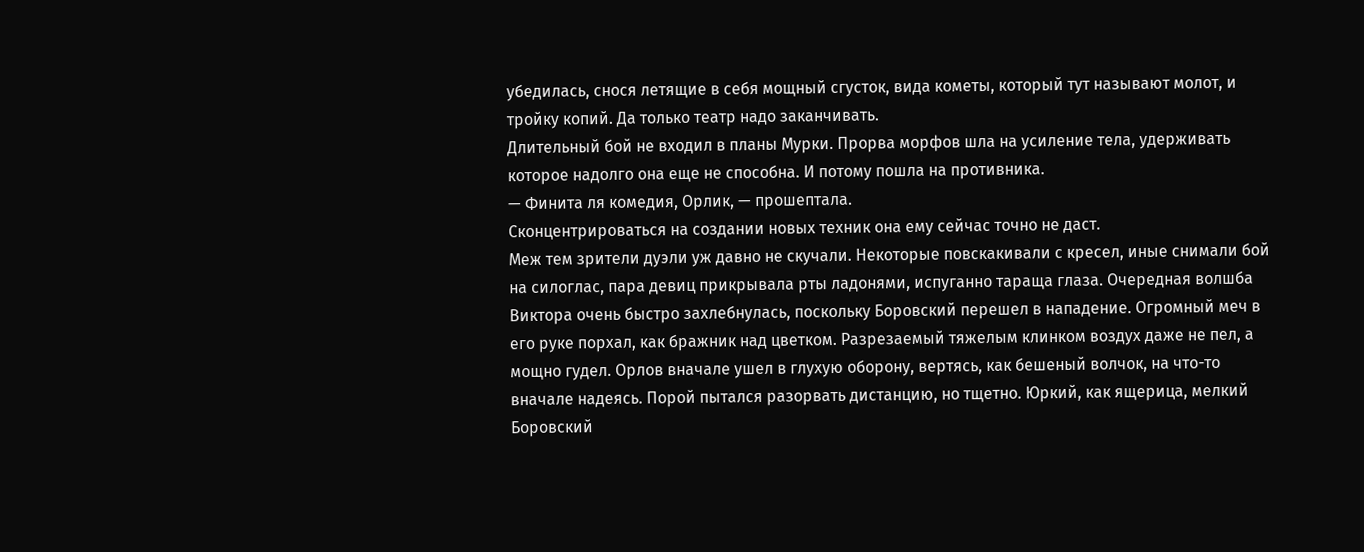убедилась, снося летящие в себя мощный сгусток, вида кометы, который тут называют молот, и тройку копий. Да только театр надо заканчивать.
Длительный бой не входил в планы Мурки. Прорва морфов шла на усиление тела, удерживать которое надолго она еще не способна. И потому пошла на противника.
— Финита ля комедия, Орлик, — прошептала.
Сконцентрироваться на создании новых техник она ему сейчас точно не даст.
Меж тем зрители дуэли уж давно не скучали. Некоторые повскакивали с кресел, иные снимали бой на силоглас, пара девиц прикрывала рты ладонями, испуганно тараща глаза. Очередная волшба Виктора очень быстро захлебнулась, поскольку Боровский перешел в нападение. Огромный меч в его руке порхал, как бражник над цветком. Разрезаемый тяжелым клинком воздух даже не пел, а мощно гудел. Орлов вначале ушел в глухую оборону, вертясь, как бешеный волчок, на что-то вначале надеясь. Порой пытался разорвать дистанцию, но тщетно. Юркий, как ящерица, мелкий Боровский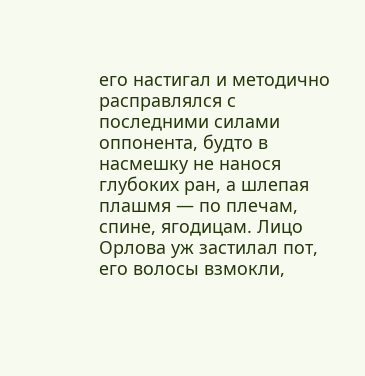его настигал и методично расправлялся с последними силами оппонента, будто в насмешку не нанося глубоких ран, а шлепая плашмя — по плечам, спине, ягодицам. Лицо Орлова уж застилал пот, его волосы взмокли,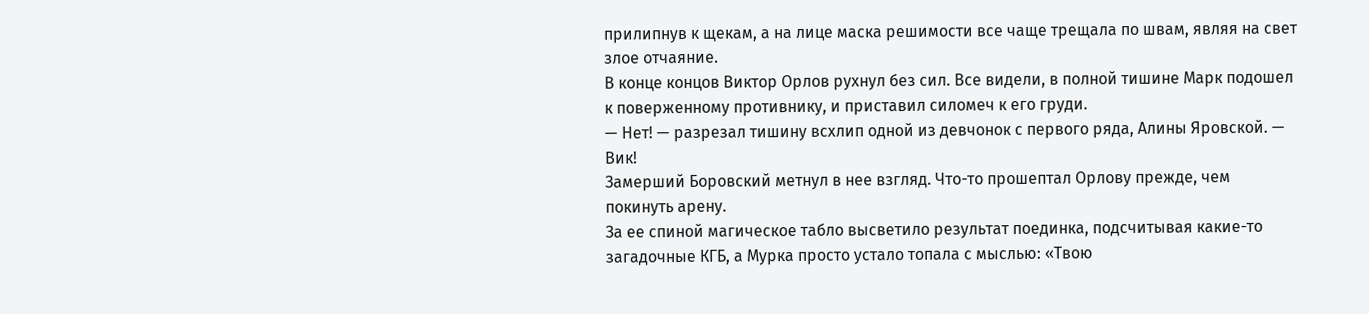прилипнув к щекам, а на лице маска решимости все чаще трещала по швам, являя на свет злое отчаяние.
В конце концов Виктор Орлов рухнул без сил. Все видели, в полной тишине Марк подошел к поверженному противнику, и приставил силомеч к его груди.
— Нет! — разрезал тишину всхлип одной из девчонок с первого ряда, Алины Яровской. — Вик!
Замерший Боровский метнул в нее взгляд. Что-то прошептал Орлову прежде, чем покинуть арену.
За ее спиной магическое табло высветило результат поединка, подсчитывая какие-то загадочные КГБ, а Мурка просто устало топала с мыслью: «Твою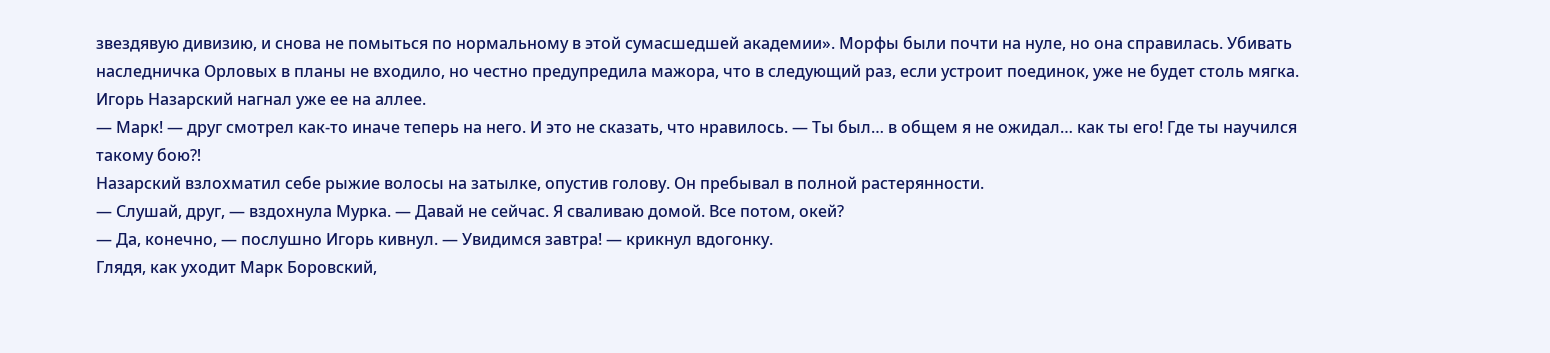звездявую дивизию, и снова не помыться по нормальному в этой сумасшедшей академии». Морфы были почти на нуле, но она справилась. Убивать наследничка Орловых в планы не входило, но честно предупредила мажора, что в следующий раз, если устроит поединок, уже не будет столь мягка.
Игорь Назарский нагнал уже ее на аллее.
— Марк! — друг смотрел как-то иначе теперь на него. И это не сказать, что нравилось. — Ты был… в общем я не ожидал… как ты его! Где ты научился такому бою⁈
Назарский взлохматил себе рыжие волосы на затылке, опустив голову. Он пребывал в полной растерянности.
— Слушай, друг, — вздохнула Мурка. — Давай не сейчас. Я сваливаю домой. Все потом, окей?
— Да, конечно, — послушно Игорь кивнул. — Увидимся завтра! — крикнул вдогонку.
Глядя, как уходит Марк Боровский,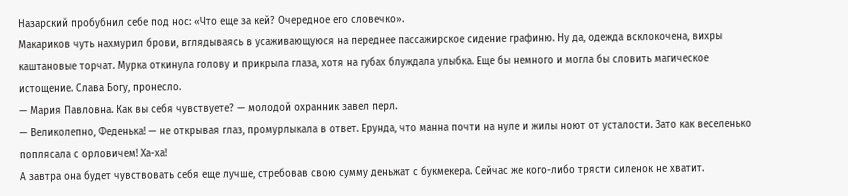Назарский пробубнил себе под нос: «Что еще за кей? Очередное его словечко».
Макариков чуть нахмурил брови, вглядываясь в усаживающуюся на переднее пассажирское сидение графиню. Ну да, одежда всклокочена, вихры каштановые торчат. Мурка откинула голову и прикрыла глаза, хотя на губах блуждала улыбка. Еще бы немного и могла бы словить магическое истощение. Слава Богу, пронесло.
— Мария Павловна. Как вы себя чувствуете? — молодой охранник завел перл.
— Великолепно, Феденька! — не открывая глаз, промурлыкала в ответ. Ерунда, что манна почти на нуле и жилы ноют от усталости. Зато как веселенько поплясала с орловичем! Ха-ха!
А завтра она будет чувствовать себя еще лучше, стребовав свою сумму деньжат с букмекера. Сейчас же кого-либо трясти силенок не хватит.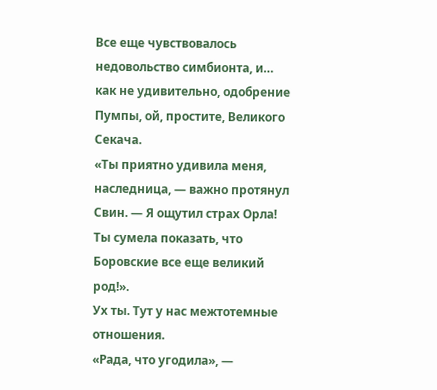Все еще чувствовалось недовольство симбионта, и… как не удивительно, одобрение Пумпы, ой, простите, Великого Секача.
«Ты приятно удивила меня, наследница, — важно протянул Свин. — Я ощутил страх Орла! Ты сумела показать, что Боровские все еще великий род!».
Ух ты. Тут у нас межтотемные отношения.
«Рада, что угодила», —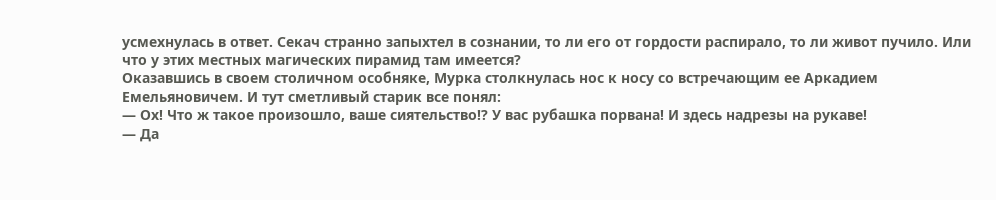усмехнулась в ответ. Секач странно запыхтел в сознании, то ли его от гордости распирало, то ли живот пучило. Или что у этих местных магических пирамид там имеется?
Оказавшись в своем столичном особняке, Мурка столкнулась нос к носу со встречающим ее Аркадием Емельяновичем. И тут сметливый старик все понял:
— Ох! Что ж такое произошло, ваше сиятельство⁉ У вас рубашка порвана! И здесь надрезы на рукаве!
— Да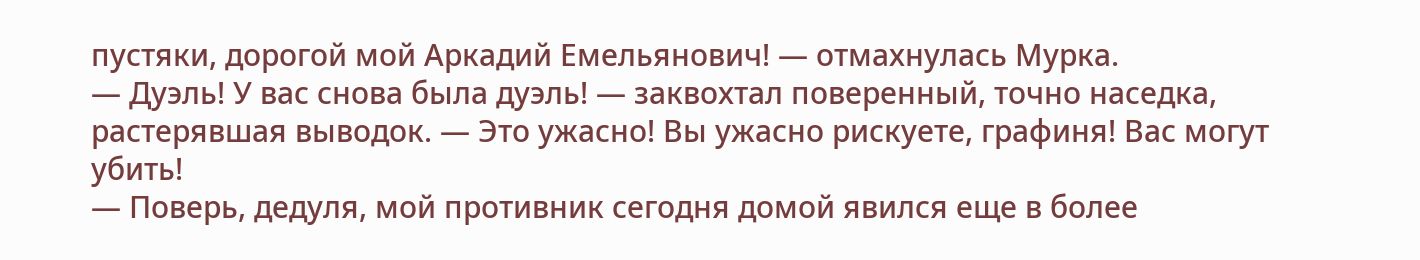пустяки, дорогой мой Аркадий Емельянович! — отмахнулась Мурка.
— Дуэль! У вас снова была дуэль! — заквохтал поверенный, точно наседка, растерявшая выводок. — Это ужасно! Вы ужасно рискуете, графиня! Вас могут убить!
— Поверь, дедуля, мой противник сегодня домой явился еще в более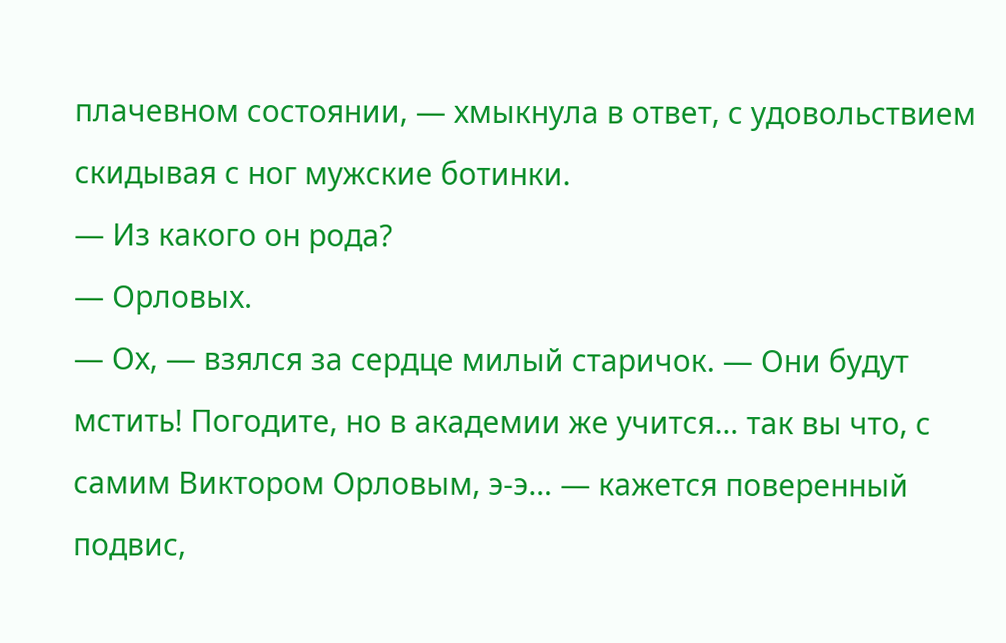плачевном состоянии, — хмыкнула в ответ, с удовольствием скидывая с ног мужские ботинки.
— Из какого он рода?
— Орловых.
— Ох, — взялся за сердце милый старичок. — Они будут мстить! Погодите, но в академии же учится… так вы что, с самим Виктором Орловым, э-э… — кажется поверенный подвис,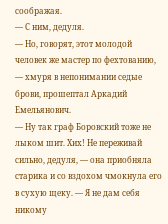соображая.
— С ним, дедуля.
— Но, говорят, этот молодой человек же мастер по фехтованию, — хмуря в непонимании седые брови, прошептал Аркадий Емельянович.
— Ну так граф Боровский тоже не лыком шит. Хих! Не переживай сильно, дедуля, — она приобняла старика и со вздохом чмокнула его в сухую щеку. — Я не дам себя никому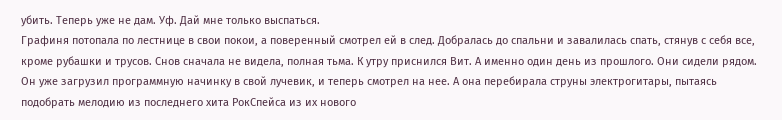убить. Теперь уже не дам. Уф. Дай мне только выспаться.
Графиня потопала по лестнице в свои покои, а поверенный смотрел ей в след. Добралась до спальни и завалилась спать, стянув с себя все, кроме рубашки и трусов. Снов сначала не видела, полная тьма. К утру приснился Вит. А именно один день из прошлого. Они сидели рядом. Он уже загрузил программную начинку в свой лучевик, и теперь смотрел на нее. А она перебирала струны электрогитары, пытаясь подобрать мелодию из последнего хита РокСпейса из их нового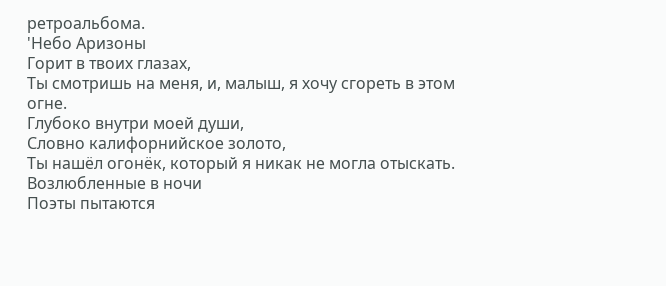ретроальбома.
'Небо Аризоны
Горит в твоих глазах,
Ты смотришь на меня, и, малыш, я хочу сгореть в этом огне.
Глубоко внутри моей души,
Словно калифорнийское золото,
Ты нашёл огонёк, который я никак не могла отыскать.
Возлюбленные в ночи
Поэты пытаются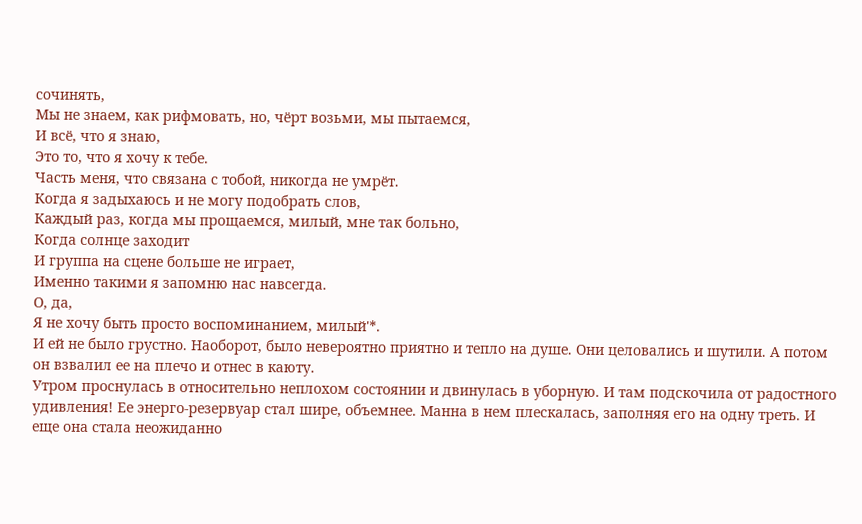сочинять,
Мы не знаем, как рифмовать, но, чёрт возьми, мы пытаемся,
И всё, что я знаю,
Это то, что я хочу к тебе.
Часть меня, что связана с тобой, никогда не умрёт.
Когда я задыхаюсь и не могу подобрать слов,
Каждый раз, когда мы прощаемся, милый, мне так больно,
Когда солнце заходит
И группа на сцене больше не играет,
Именно такими я запомню нас навсегда.
О, да,
Я не хочу быть просто воспоминанием, милый'*.
И ей не было грустно. Наоборот, было невероятно приятно и тепло на душе. Они целовались и шутили. А потом он взвалил ее на плечо и отнес в каюту.
Утром проснулась в относительно неплохом состоянии и двинулась в уборную. И там подскочила от радостного удивления! Ее энерго-резервуар стал шире, объемнее. Манна в нем плескалась, заполняя его на одну треть. И еще она стала неожиданно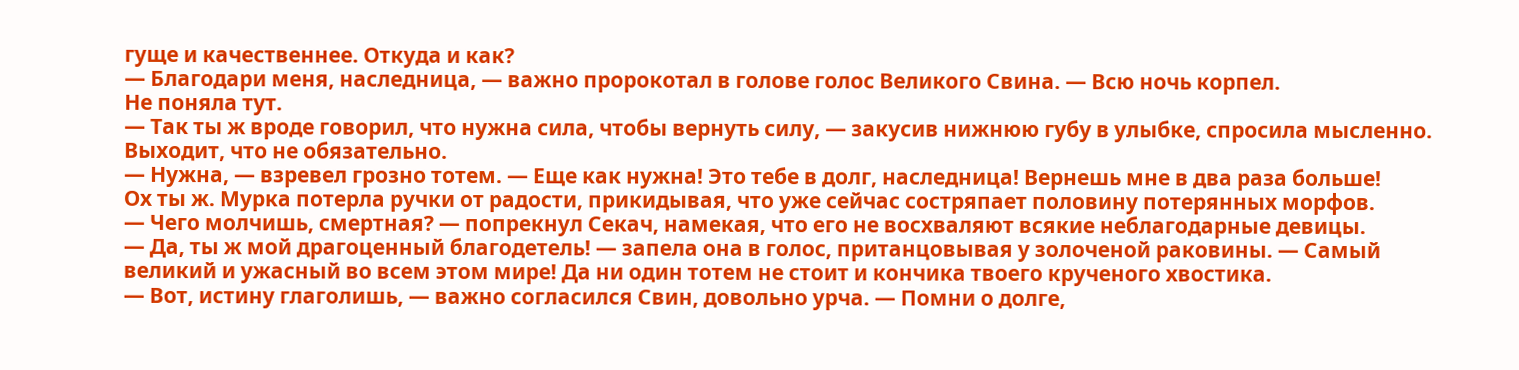гуще и качественнее. Откуда и как?
— Благодари меня, наследница, — важно пророкотал в голове голос Великого Свина. — Всю ночь корпел.
Не поняла тут.
— Так ты ж вроде говорил, что нужна сила, чтобы вернуть силу, — закусив нижнюю губу в улыбке, спросила мысленно. Выходит, что не обязательно.
— Нужна, — взревел грозно тотем. — Еще как нужна! Это тебе в долг, наследница! Вернешь мне в два раза больше!
Ох ты ж. Мурка потерла ручки от радости, прикидывая, что уже сейчас состряпает половину потерянных морфов.
— Чего молчишь, смертная? — попрекнул Секач, намекая, что его не восхваляют всякие неблагодарные девицы.
— Да, ты ж мой драгоценный благодетель! — запела она в голос, пританцовывая у золоченой раковины. — Самый великий и ужасный во всем этом мире! Да ни один тотем не стоит и кончика твоего крученого хвостика.
— Вот, истину глаголишь, — важно согласился Свин, довольно урча. — Помни о долге,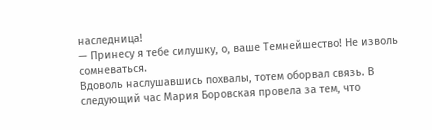наследница!
— Принесу я тебе силушку, о, ваше Темнейшество! Не изволь сомневаться.
Вдоволь наслушавшись похвалы, тотем оборвал связь. В следующий час Мария Боровская провела за тем, что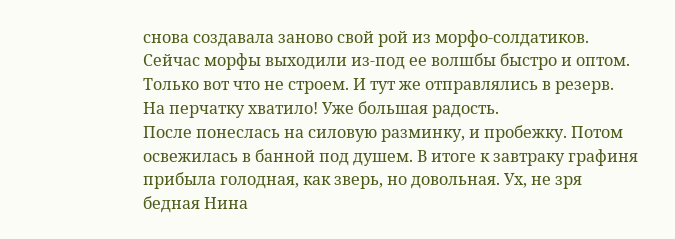снова создавала заново свой рой из морфо-солдатиков. Сейчас морфы выходили из-под ее волшбы быстро и оптом. Только вот что не строем. И тут же отправлялись в резерв. На перчатку хватило! Уже большая радость.
После понеслась на силовую разминку, и пробежку. Потом освежилась в банной под душем. В итоге к завтраку графиня прибыла голодная, как зверь, но довольная. Ух, не зря бедная Нина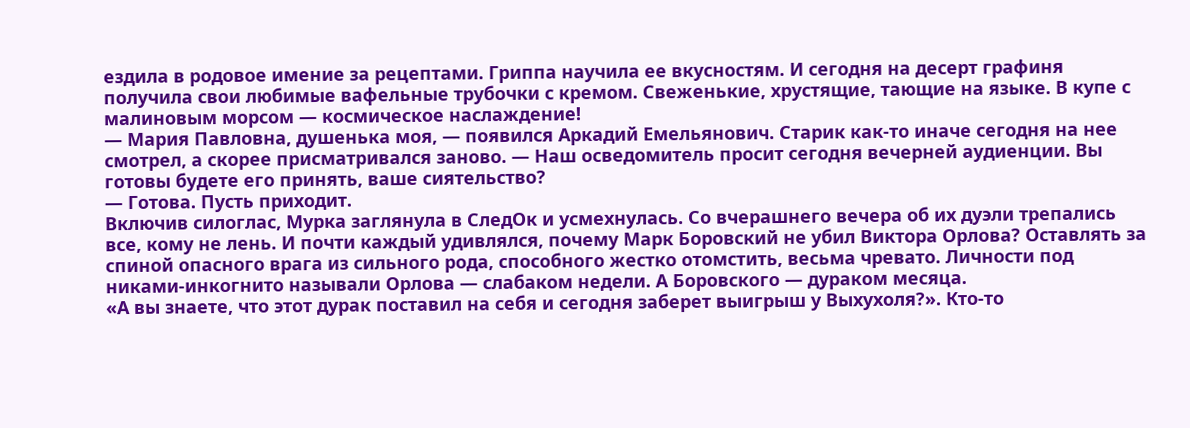ездила в родовое имение за рецептами. Гриппа научила ее вкусностям. И сегодня на десерт графиня получила свои любимые вафельные трубочки с кремом. Свеженькие, хрустящие, тающие на языке. В купе с малиновым морсом — космическое наслаждение!
— Мария Павловна, душенька моя, — появился Аркадий Емельянович. Старик как-то иначе сегодня на нее смотрел, а скорее присматривался заново. — Наш осведомитель просит сегодня вечерней аудиенции. Вы готовы будете его принять, ваше сиятельство?
— Готова. Пусть приходит.
Включив силоглас, Мурка заглянула в СледОк и усмехнулась. Со вчерашнего вечера об их дуэли трепались все, кому не лень. И почти каждый удивлялся, почему Марк Боровский не убил Виктора Орлова? Оставлять за спиной опасного врага из сильного рода, способного жестко отомстить, весьма чревато. Личности под никами-инкогнито называли Орлова — слабаком недели. А Боровского — дураком месяца.
«А вы знаете, что этот дурак поставил на себя и сегодня заберет выигрыш у Выхухоля?». Кто-то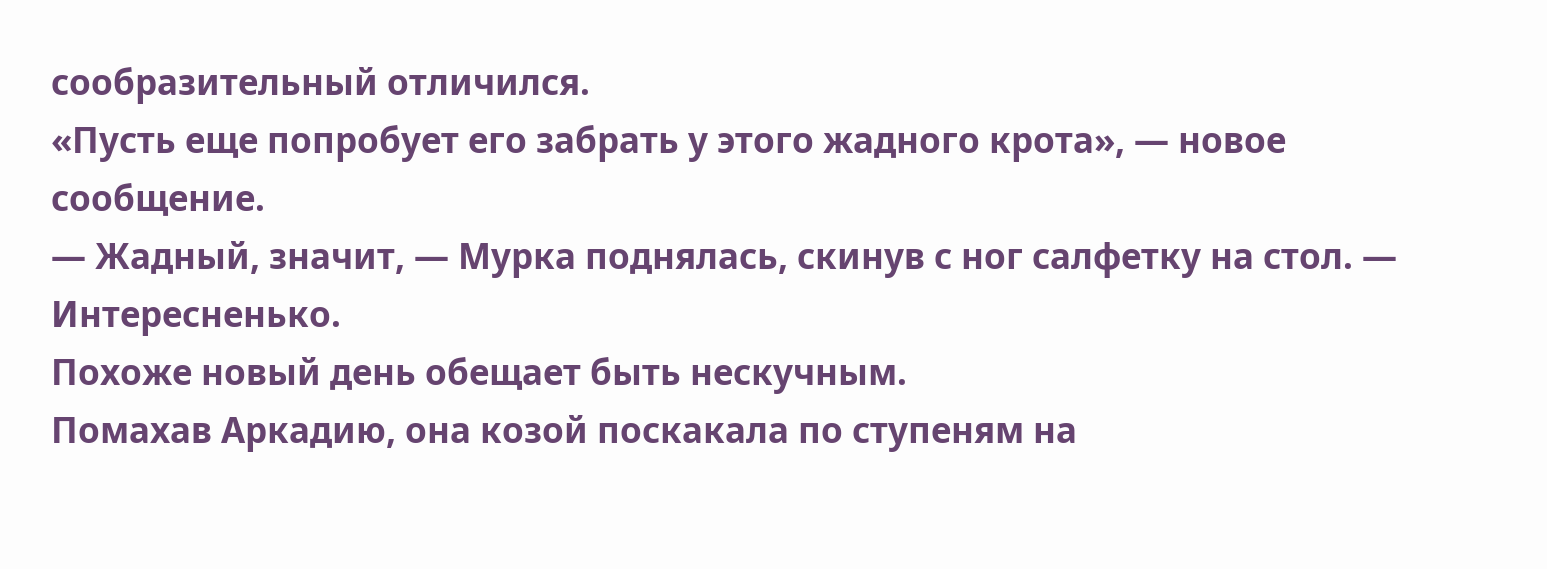сообразительный отличился.
«Пусть еще попробует его забрать у этого жадного крота», — новое сообщение.
— Жадный, значит, — Мурка поднялась, скинув с ног салфетку на стол. — Интересненько.
Похоже новый день обещает быть нескучным.
Помахав Аркадию, она козой поскакала по ступеням на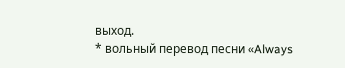выход.
* вольный перевод песни «Always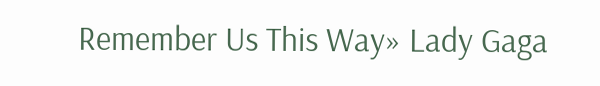Remember Us This Way» Lady Gaga